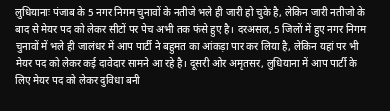लुधियानाः पंजाब के 5 नगर निगम चुनावों के नतीजे भले ही जारी हो चुके है, लेकिन जारी नतीजो के बाद से मेयर पद को लेकर सीटों पर पेच अभी तक फंसे हुए है। दरअसल, 5 जिलों में हुए नगर निगम चुनावों में भले ही जालंधर में आप पार्टी ने बहुमत का आंकड़ा पार कर लिया है, लेकिन यहां पर भी मेयर पद को लेकर कई दावेदार सामने आ रहे है। दूसरी ओर अमृतसर, लुधियाना में आप पार्टी के लिए मेयर पद को लेकर दुविधा बनी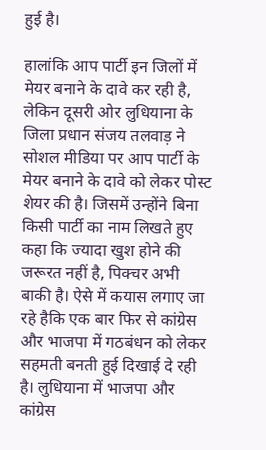हुई है।

हालांकि आप पार्टी इन जिलों में मेयर बनाने के दावे कर रही है, लेकिन दूसरी ओर लुधियाना के जिला प्रधान संजय तलवाड़ ने सोशल मीडिया पर आप पार्टी के मेयर बनाने के दावे को लेकर पोस्ट शेयर की है। जिसमें उन्होंने बिना किसी पार्टी का नाम लिखते हुए कहा कि ज्यादा खुश होने की जरूरत नहीं है, पिक्चर अभी बाकी है। ऐसे में कयास लगाए जा रहे हैकि एक बार फिर से कांग्रेस और भाजपा में गठबंधन को लेकर सहमती बनती हुई दिखाई दे रही है। लुधियाना में भाजपा और कांग्रेस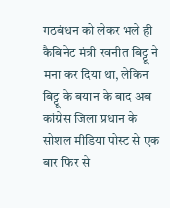गठबंधन को लेकर भले ही कैबिनेट मंत्री रवनीत बिट्टू ने मना कर दिया था, लेकिन बिट्टू के बयान के बाद अब कांग्रेस जिला प्रधान के सोशल मीडिया पोस्ट से एक बार फिर से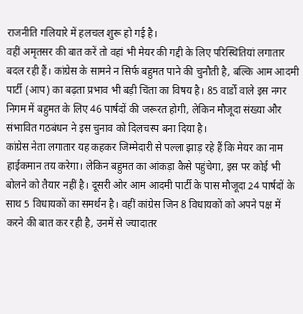राजनीति गलियारे में हलचल शुरू हो गई है।
वहीं अमृतसर की बात करें तो वहां भी मेयर की गद्दी के लिए परिस्थितियां लगातार बदल रही हैं। कांग्रेस के सामने न सिर्फ बहुमत पाने की चुनौती है, बल्कि आम आदमी पार्टी (आप) का बढ़ता प्रभाव भी बड़ी चिंता का विषय है। 85 वार्डों वाले इस नगर निगम में बहुमत के लिए 46 पार्षदों की जरूरत होगी, लेकिन मौजूदा संख्या और संभावित गठबंधन ने इस चुनाव को दिलचस्प बना दिया है।
कांग्रेस नेता लगातार यह कहकर जिम्मेदारी से पल्ला झाड़ रहे हैं कि मेयर का नाम हाईकमान तय करेगा। लेकिन बहुमत का आंकड़ा कैसे पहुंचेगा, इस पर कोई भी बोलने को तैयार नहीं है। दूसरी ओर आम आदमी पार्टी के पास मौजूदा 24 पार्षदों के साथ 5 विधायकों का समर्थन है। वहीं कांग्रेस जिन 8 विधायकों को अपने पक्ष में करने की बात कर रही है, उनमें से ज्यादातर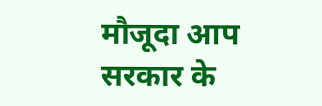मौजूदा आप सरकार के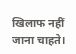खिलाफ नहीं जाना चाहते।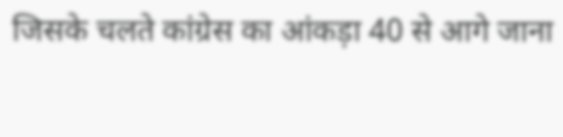जिसके चलते कांग्रेस का आंकड़ा 40 से आगे जाना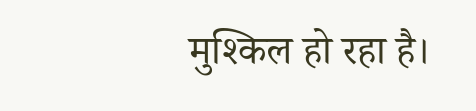मुश्किल हो रहा है।